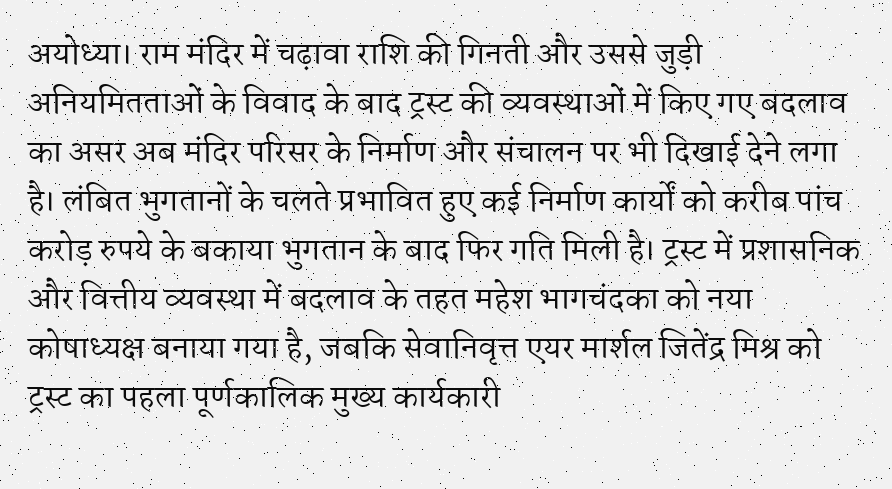अयोध्या। राम मंदिर में चढ़ावा राशि की गिनती और उससे जुड़ी अनियमितताओं के विवाद के बाद ट्रस्ट की व्यवस्थाओं में किए गए बदलाव का असर अब मंदिर परिसर के निर्माण और संचालन पर भी दिखाई देने लगा है। लंबित भुगतानों के चलते प्रभावित हुए कई निर्माण कार्यों को करीब पांच करोड़ रुपये के बकाया भुगतान के बाद फिर गति मिली है। ट्रस्ट में प्रशासनिक और वित्तीय व्यवस्था में बदलाव के तहत महेश भागचंदका को नया कोषाध्यक्ष बनाया गया है, जबकि सेवानिवृत्त एयर मार्शल जितेंद्र मिश्र को ट्रस्ट का पहला पूर्णकालिक मुख्य कार्यकारी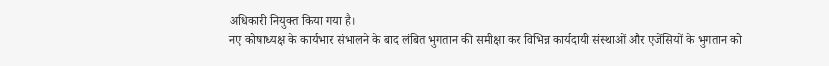अधिकारी नियुक्त किया गया है।
नए कोषाध्यक्ष के कार्यभार संभालने के बाद लंबित भुगतान की समीक्षा कर विभिन्न कार्यदायी संस्थाओं और एजेंसियों के भुगतान को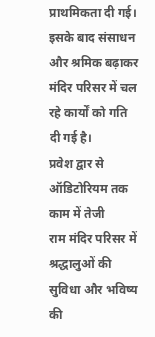प्राथमिकता दी गई। इसके बाद संसाधन और श्रमिक बढ़ाकर मंदिर परिसर में चल रहे कार्यों को गति दी गई है।
प्रवेश द्वार से ऑडिटोरियम तक काम में तेजी
राम मंदिर परिसर में श्रद्धालुओं की सुविधा और भविष्य की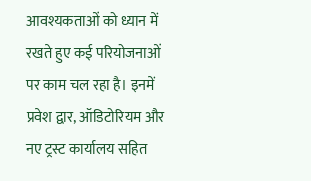आवश्यकताओं को ध्यान में रखते हुए कई परियोजनाओं पर काम चल रहा है। इनमें प्रवेश द्वार, ऑडिटोरियम और नए ट्रस्ट कार्यालय सहित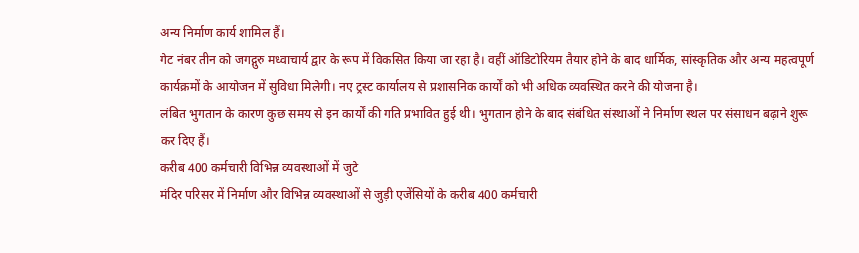अन्य निर्माण कार्य शामिल हैं।
गेट नंबर तीन को जगद्गुरु मध्वाचार्य द्वार के रूप में विकसित किया जा रहा है। वहीं ऑडिटोरियम तैयार होने के बाद धार्मिक, सांस्कृतिक और अन्य महत्वपूर्ण कार्यक्रमों के आयोजन में सुविधा मिलेगी। नए ट्रस्ट कार्यालय से प्रशासनिक कार्यों को भी अधिक व्यवस्थित करने की योजना है।
लंबित भुगतान के कारण कुछ समय से इन कार्यों की गति प्रभावित हुई थी। भुगतान होने के बाद संबंधित संस्थाओं ने निर्माण स्थल पर संसाधन बढ़ाने शुरू कर दिए हैं।
करीब 400 कर्मचारी विभिन्न व्यवस्थाओं में जुटे
मंदिर परिसर में निर्माण और विभिन्न व्यवस्थाओं से जुड़ी एजेंसियों के करीब 400 कर्मचारी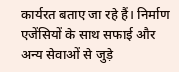कार्यरत बताए जा रहे हैं। निर्माण एजेंसियों के साथ सफाई और अन्य सेवाओं से जुड़े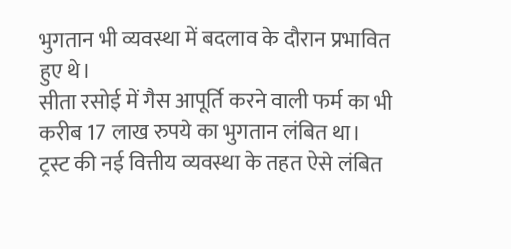भुगतान भी व्यवस्था में बदलाव के दौरान प्रभावित हुए थे।
सीता रसोई में गैस आपूर्ति करने वाली फर्म का भी करीब 17 लाख रुपये का भुगतान लंबित था। ट्रस्ट की नई वित्तीय व्यवस्था के तहत ऐसे लंबित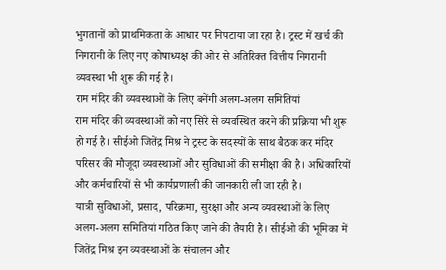भुगतानों को प्राथमिकता के आधार पर निपटाया जा रहा है। ट्रस्ट में खर्च की निगरानी के लिए नए कोषाध्यक्ष की ओर से अतिरिक्त वित्तीय निगरानी व्यवस्था भी शुरू की गई है।
राम मंदिर की व्यवस्थाओं के लिए बनेंगी अलग-अलग समितियां
राम मंदिर की व्यवस्थाओं को नए सिरे से व्यवस्थित करने की प्रक्रिया भी शुरू हो गई है। सीईओ जितेंद्र मिश्र ने ट्रस्ट के सदस्यों के साथ बैठक कर मंदिर परिसर की मौजूदा व्यवस्थाओं और सुविधाओं की समीक्षा की है। अधिकारियों और कर्मचारियों से भी कार्यप्रणाली की जानकारी ली जा रही है।
यात्री सुविधाओं, प्रसाद, परिक्रमा, सुरक्षा और अन्य व्यवस्थाओं के लिए अलग-अलग समितियां गठित किए जाने की तैयारी है। सीईओ की भूमिका में जितेंद्र मिश्र इन व्यवस्थाओं के संचालन और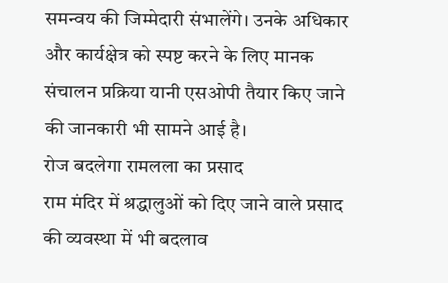समन्वय की जिम्मेदारी संभालेंगे। उनके अधिकार और कार्यक्षेत्र को स्पष्ट करने के लिए मानक संचालन प्रक्रिया यानी एसओपी तैयार किए जाने की जानकारी भी सामने आई है।
रोज बदलेगा रामलला का प्रसाद
राम मंदिर में श्रद्धालुओं को दिए जाने वाले प्रसाद की व्यवस्था में भी बदलाव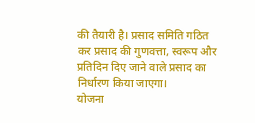की तैयारी है। प्रसाद समिति गठित कर प्रसाद की गुणवत्ता, स्वरूप और प्रतिदिन दिए जाने वाले प्रसाद का निर्धारण किया जाएगा।
योजना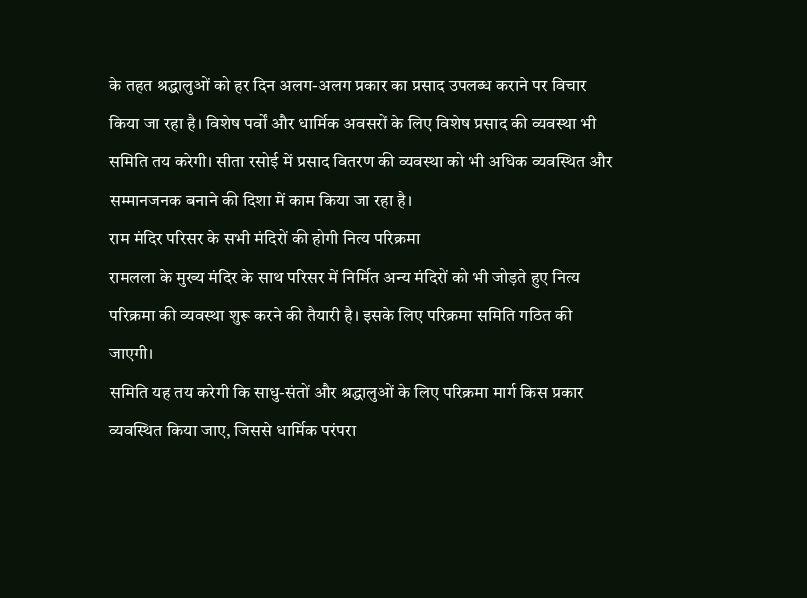के तहत श्रद्धालुओं को हर दिन अलग-अलग प्रकार का प्रसाद उपलब्ध कराने पर विचार किया जा रहा है। विशेष पर्वों और धार्मिक अवसरों के लिए विशेष प्रसाद की व्यवस्था भी समिति तय करेगी। सीता रसोई में प्रसाद वितरण की व्यवस्था को भी अधिक व्यवस्थित और सम्मानजनक बनाने की दिशा में काम किया जा रहा है।
राम मंदिर परिसर के सभी मंदिरों की होगी नित्य परिक्रमा
रामलला के मुख्य मंदिर के साथ परिसर में निर्मित अन्य मंदिरों को भी जोड़ते हुए नित्य परिक्रमा की व्यवस्था शुरू करने की तैयारी है। इसके लिए परिक्रमा समिति गठित की जाएगी।
समिति यह तय करेगी कि साधु-संतों और श्रद्धालुओं के लिए परिक्रमा मार्ग किस प्रकार व्यवस्थित किया जाए, जिससे धार्मिक परंपरा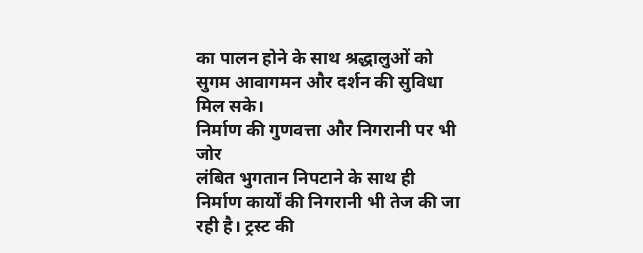का पालन होने के साथ श्रद्धालुओं को सुगम आवागमन और दर्शन की सुविधा मिल सके।
निर्माण की गुणवत्ता और निगरानी पर भी जोर
लंबित भुगतान निपटाने के साथ ही निर्माण कार्यों की निगरानी भी तेज की जा रही है। ट्रस्ट की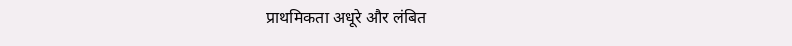प्राथमिकता अधूरे और लंबित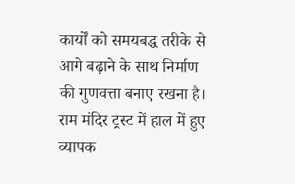कार्यों को समयबद्ध तरीके से आगे बढ़ाने के साथ निर्माण की गुणवत्ता बनाए रखना है।
राम मंदिर ट्रस्ट में हाल में हुए व्यापक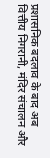प्रशासनिक बदलाव के बाद अब वित्तीय निगरानी, मंदिर संचालन और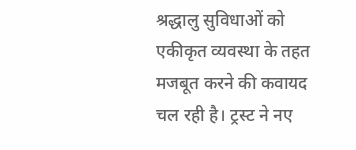श्रद्धालु सुविधाओं को एकीकृत व्यवस्था के तहत मजबूत करने की कवायद चल रही है। ट्रस्ट ने नए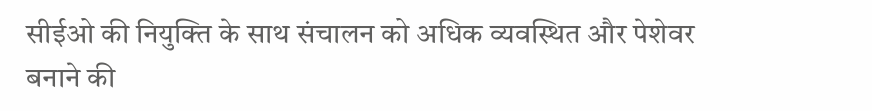सीईओ की नियुक्ति के साथ संचालन को अधिक व्यवस्थित और पेशेवर बनाने की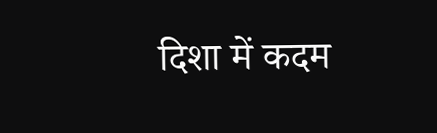दिशा में कदम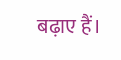बढ़ाए हैं।